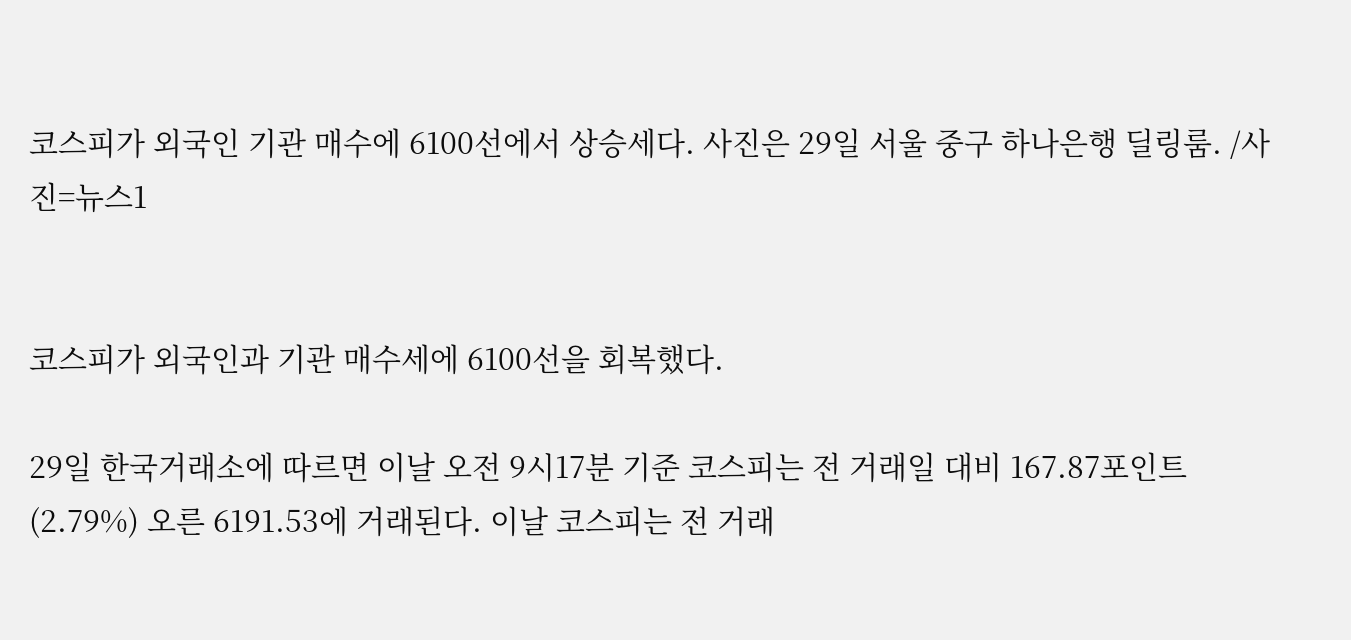코스피가 외국인 기관 매수에 6100선에서 상승세다. 사진은 29일 서울 중구 하나은행 딜링룸. /사진=뉴스1


코스피가 외국인과 기관 매수세에 6100선을 회복했다.

29일 한국거래소에 따르면 이날 오전 9시17분 기준 코스피는 전 거래일 대비 167.87포인트(2.79%) 오른 6191.53에 거래된다. 이날 코스피는 전 거래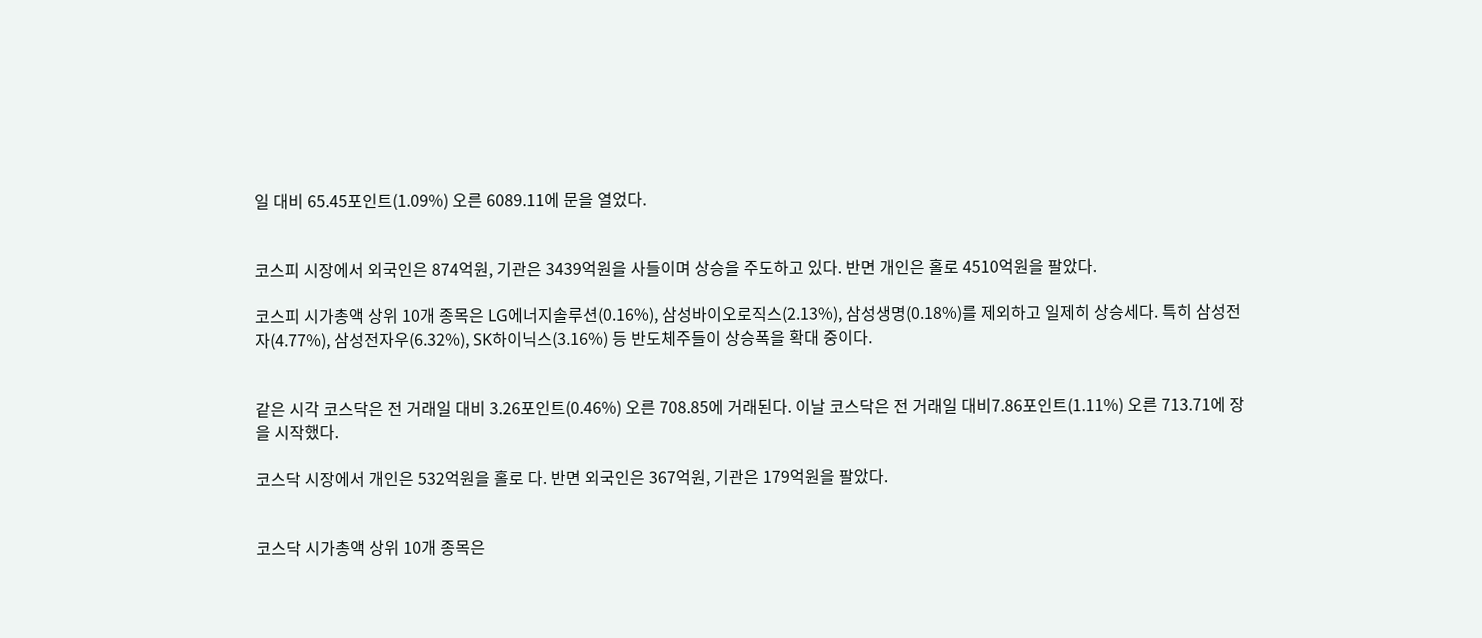일 대비 65.45포인트(1.09%) 오른 6089.11에 문을 열었다.


코스피 시장에서 외국인은 874억원, 기관은 3439억원을 사들이며 상승을 주도하고 있다. 반면 개인은 홀로 4510억원을 팔았다.

코스피 시가총액 상위 10개 종목은 LG에너지솔루션(0.16%), 삼성바이오로직스(2.13%), 삼성생명(0.18%)를 제외하고 일제히 상승세다. 특히 삼성전자(4.77%), 삼성전자우(6.32%), SK하이닉스(3.16%) 등 반도체주들이 상승폭을 확대 중이다.


같은 시각 코스닥은 전 거래일 대비 3.26포인트(0.46%) 오른 708.85에 거래된다. 이날 코스닥은 전 거래일 대비7.86포인트(1.11%) 오른 713.71에 장을 시작했다.

코스닥 시장에서 개인은 532억원을 홀로 다. 반면 외국인은 367억원, 기관은 179억원을 팔았다.


코스닥 시가총액 상위 10개 종목은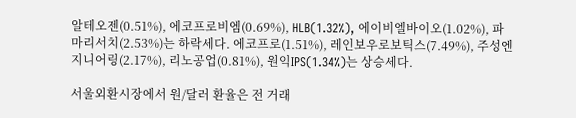알테오젠(0.51%), 에코프로비엠(0.69%), HLB(1.32%), 에이비엘바이오(1.02%), 파마리서치(2.53%)는 하락세다. 에코프로(1.51%), 레인보우로보틱스(7.49%), 주성엔지니어링(2.17%), 리노공업(0.81%), 원익IPS(1.34%)는 상승세다.

서울외환시장에서 원/달러 환율은 전 거래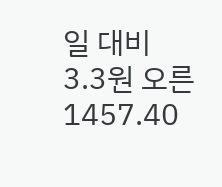일 대비 3.3원 오른 1457.40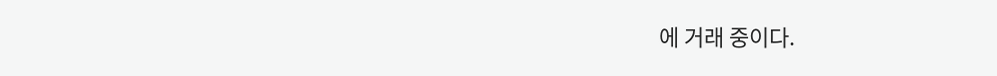에 거래 중이다.